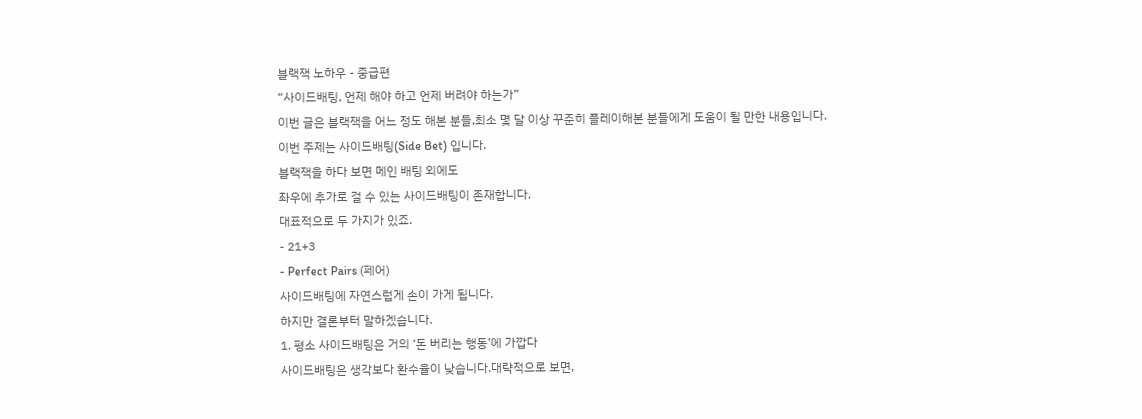블랙잭 노하우 - 중급편
“사이드배팅, 언제 해야 하고 언제 버려야 하는가”
이번 글은 블랙잭을 어느 정도 해본 분들,최소 몇 달 이상 꾸준히 플레이해본 분들에게 도움이 될 만한 내용입니다.
이번 주제는 사이드배팅(Side Bet) 입니다.
블랙잭을 하다 보면 메인 배팅 외에도
좌우에 추가로 걸 수 있는 사이드배팅이 존재합니다.
대표적으로 두 가지가 있죠.
- 21+3
- Perfect Pairs (페어)
사이드배팅에 자연스럽게 손이 가게 됩니다.
하지만 결론부터 말하겠습니다.
1. 평소 사이드배팅은 거의 ‘돈 버리는 행동’에 가깝다
사이드배팅은 생각보다 환수율이 낮습니다.대략적으로 보면,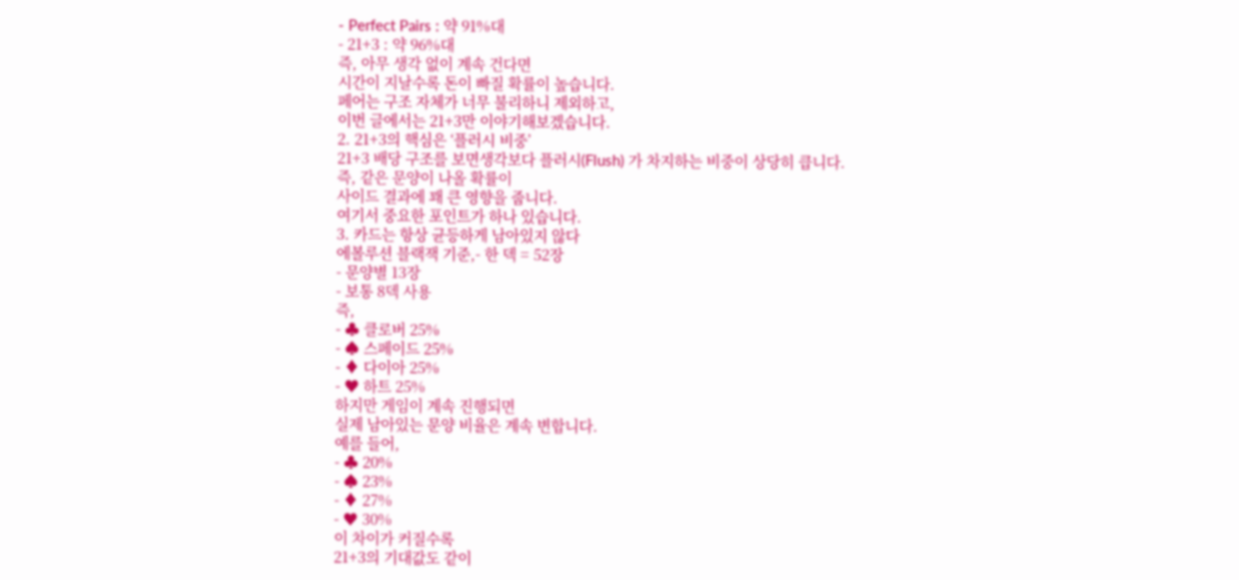- Perfect Pairs : 약 91%대
- 21+3 : 약 96%대
즉, 아무 생각 없이 계속 건다면
시간이 지날수록 돈이 빠질 확률이 높습니다.
페어는 구조 자체가 너무 불리하니 제외하고,
이번 글에서는 21+3만 이야기해보겠습니다.
2. 21+3의 핵심은 ‘플러시 비중’
21+3 배당 구조를 보면생각보다 플러시(Flush) 가 차지하는 비중이 상당히 큽니다.
즉, 같은 문양이 나올 확률이
사이드 결과에 꽤 큰 영향을 줍니다.
여기서 중요한 포인트가 하나 있습니다.
3. 카드는 항상 균등하게 남아있지 않다
에볼루션 블랙잭 기준,- 한 덱 = 52장
- 문양별 13장
- 보통 8덱 사용
즉,
- ♣ 클로버 25%
- ♠ 스페이드 25%
- ♦ 다이아 25%
- ♥ 하트 25%
하지만 게임이 계속 진행되면
실제 남아있는 문양 비율은 계속 변합니다.
예를 들어,
- ♣ 20%
- ♠ 23%
- ♦ 27%
- ♥ 30%
이 차이가 커질수록
21+3의 기대값도 같이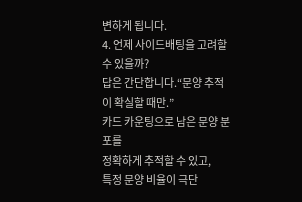변하게 됩니다.
4. 언제 사이드배팅을 고려할 수 있을까?
답은 간단합니다.“문양 추적이 확실할 때만.”
카드 카운팅으로 남은 문양 분포를
정확하게 추적할 수 있고,
특정 문양 비율이 극단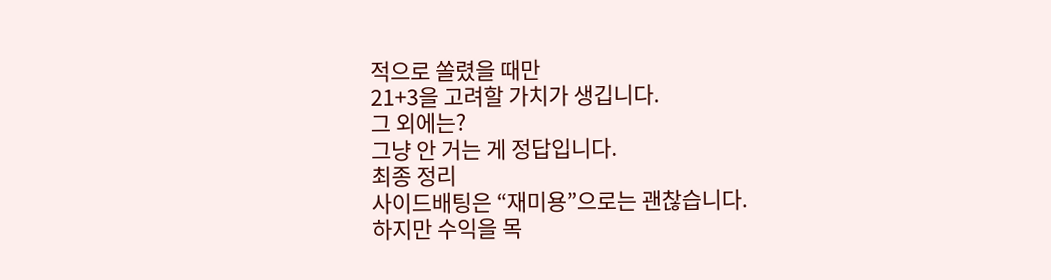적으로 쏠렸을 때만
21+3을 고려할 가치가 생깁니다.
그 외에는?
그냥 안 거는 게 정답입니다.
최종 정리
사이드배팅은 “재미용”으로는 괜찮습니다.
하지만 수익을 목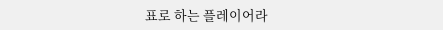표로 하는 플레이어라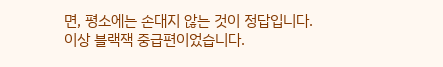면, 평소에는 손대지 않는 것이 정답입니다.
이상 블랙잭 중급편이었습니다.